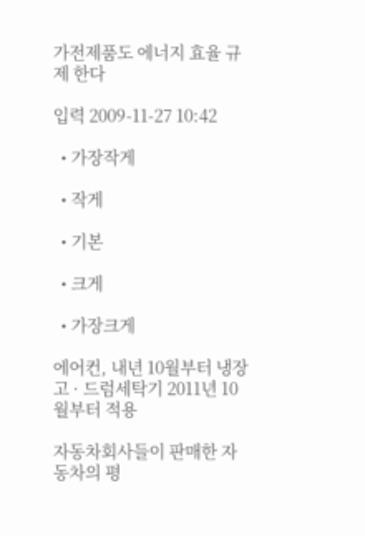가전제품도 에너지 효율 규제 한다

입력 2009-11-27 10:42

  • 가장작게

  • 작게

  • 기본

  • 크게

  • 가장크게

에어컨, 내년 10월부터 냉장고 · 드럼세탁기 2011년 10월부터 적용

자동차회사들이 판매한 자동차의 평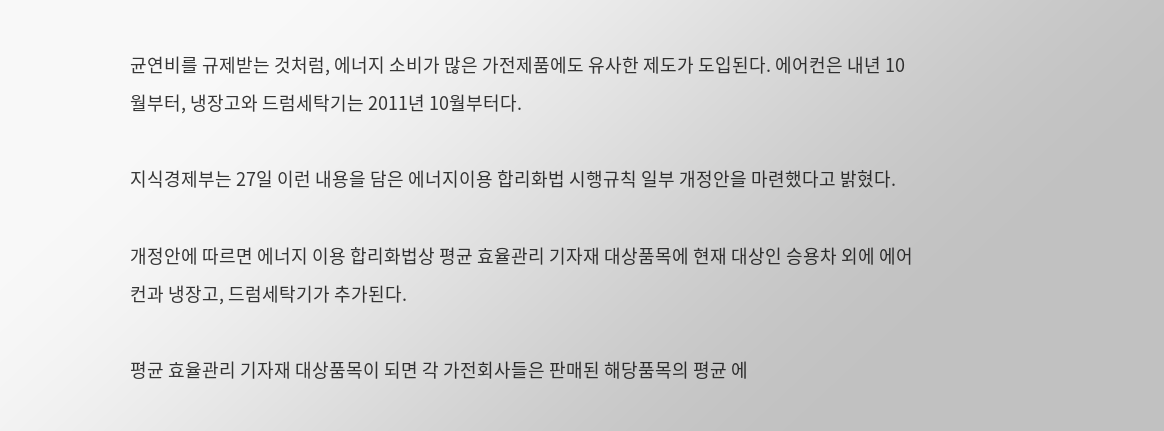균연비를 규제받는 것처럼, 에너지 소비가 많은 가전제품에도 유사한 제도가 도입된다. 에어컨은 내년 10월부터, 냉장고와 드럼세탁기는 2011년 10월부터다.

지식경제부는 27일 이런 내용을 담은 에너지이용 합리화법 시행규칙 일부 개정안을 마련했다고 밝혔다.

개정안에 따르면 에너지 이용 합리화법상 평균 효율관리 기자재 대상품목에 현재 대상인 승용차 외에 에어컨과 냉장고, 드럼세탁기가 추가된다.

평균 효율관리 기자재 대상품목이 되면 각 가전회사들은 판매된 해당품목의 평균 에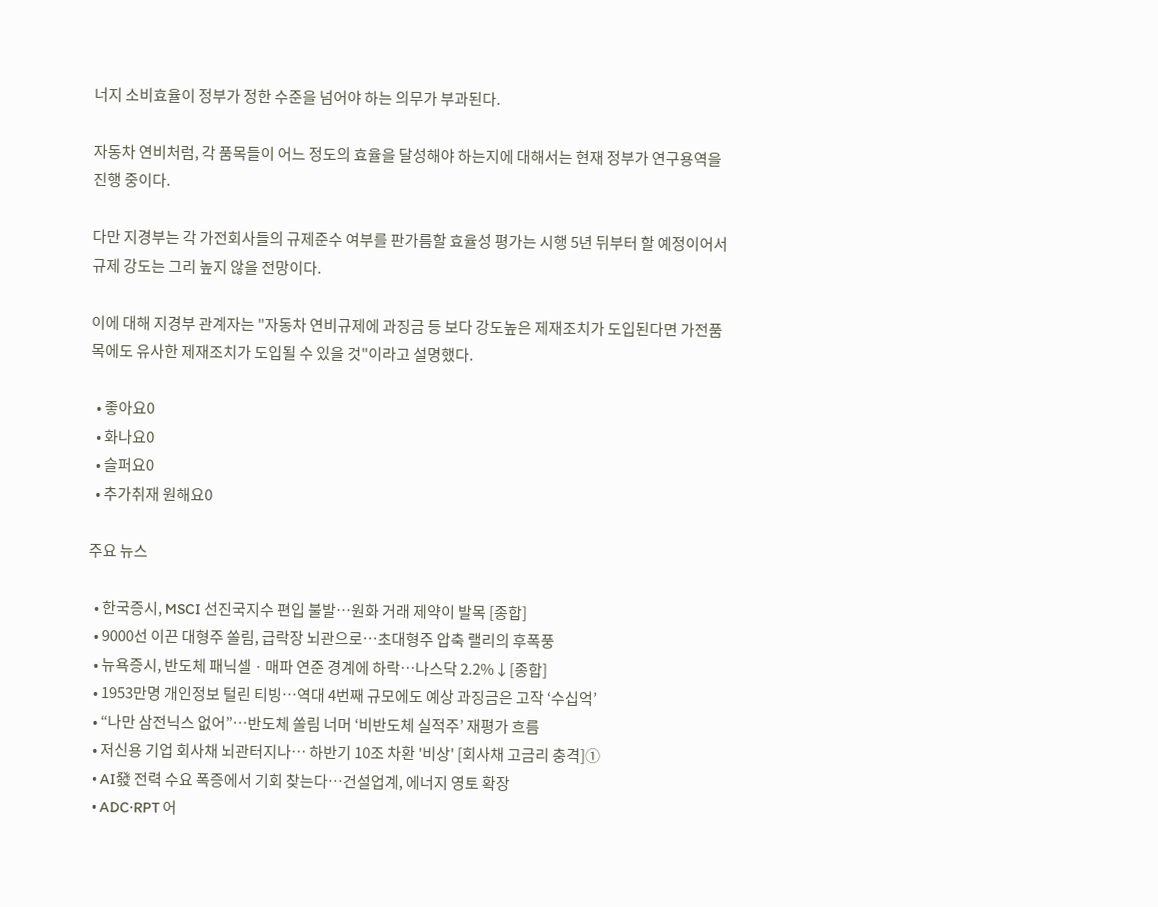너지 소비효율이 정부가 정한 수준을 넘어야 하는 의무가 부과된다.

자동차 연비처럼, 각 품목들이 어느 정도의 효율을 달성해야 하는지에 대해서는 현재 정부가 연구용역을 진행 중이다.

다만 지경부는 각 가전회사들의 규제준수 여부를 판가름할 효율성 평가는 시행 5년 뒤부터 할 예정이어서 규제 강도는 그리 높지 않을 전망이다.

이에 대해 지경부 관계자는 "자동차 연비규제에 과징금 등 보다 강도높은 제재조치가 도입된다면 가전품목에도 유사한 제재조치가 도입될 수 있을 것"이라고 설명했다.

  • 좋아요0
  • 화나요0
  • 슬퍼요0
  • 추가취재 원해요0

주요 뉴스

  • 한국증시, MSCI 선진국지수 편입 불발⋯원화 거래 제약이 발목 [종합]
  • 9000선 이끈 대형주 쏠림, 급락장 뇌관으로⋯초대형주 압축 랠리의 후폭풍
  • 뉴욕증시, 반도체 패닉셀ㆍ매파 연준 경계에 하락…나스닥 2.2%↓[종합]
  • 1953만명 개인정보 털린 티빙⋯역대 4번째 규모에도 예상 과징금은 고작 ‘수십억’
  • “나만 삼전닉스 없어”⋯반도체 쏠림 너머 ‘비반도체 실적주’ 재평가 흐름
  • 저신용 기업 회사채 뇌관터지나… 하반기 10조 차환 '비상' [회사채 고금리 충격]①
  • AI發 전력 수요 폭증에서 기회 찾는다…건설업계, 에너지 영토 확장
  • ADC·RPT 어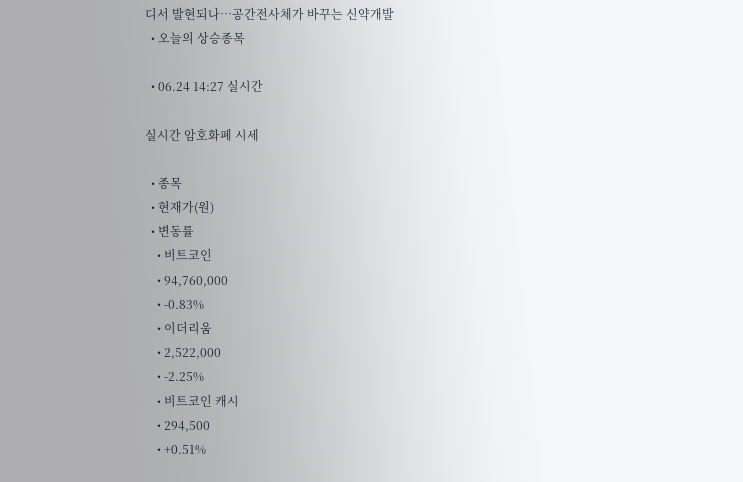디서 발현되나…공간전사체가 바꾸는 신약개발
  • 오늘의 상승종목

  • 06.24 14:27 실시간

실시간 암호화폐 시세

  • 종목
  • 현재가(원)
  • 변동률
    • 비트코인
    • 94,760,000
    • -0.83%
    • 이더리움
    • 2,522,000
    • -2.25%
    • 비트코인 캐시
    • 294,500
    • +0.51%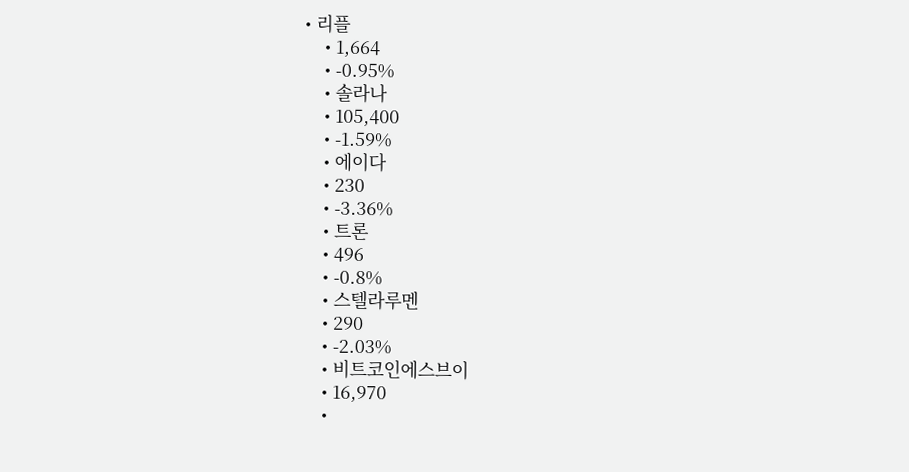• 리플
    • 1,664
    • -0.95%
    • 솔라나
    • 105,400
    • -1.59%
    • 에이다
    • 230
    • -3.36%
    • 트론
    • 496
    • -0.8%
    • 스텔라루멘
    • 290
    • -2.03%
    • 비트코인에스브이
    • 16,970
    •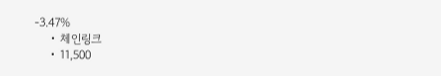-3.47%
    • 체인링크
    • 11,500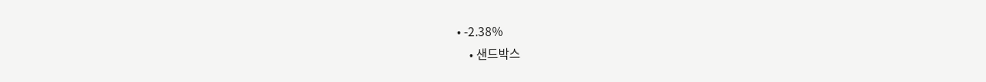• -2.38%
    • 샌드박스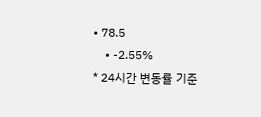• 78.5
    • -2.55%
* 24시간 변동률 기준